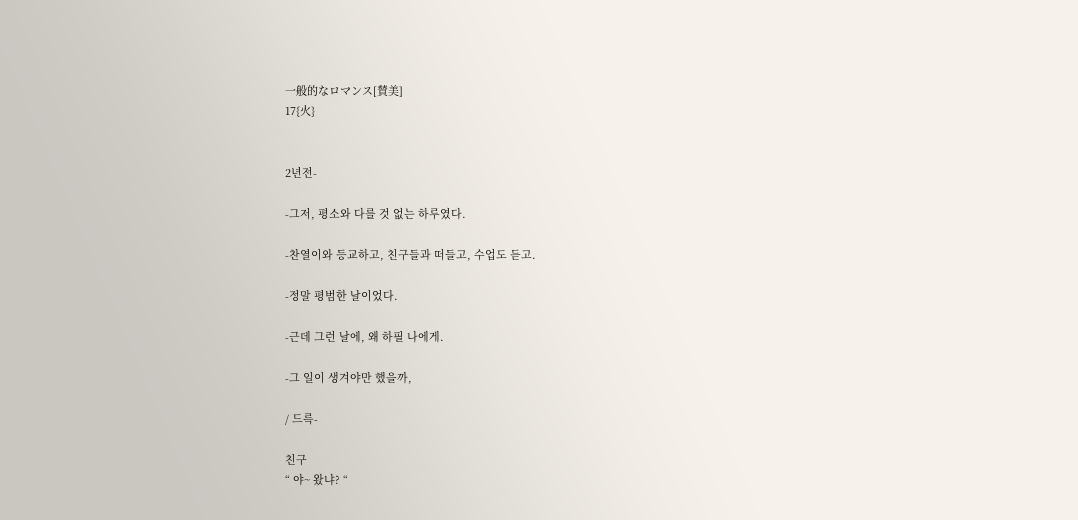一般的なロマンス[賛美]
17{火}


2년전-

-그저, 평소와 다를 것 없는 하루였다.

-찬열이와 등교하고, 친구들과 떠들고, 수업도 듣고.

-정말 평범한 날이었다.

-근데 그런 날에, 왜 하필 나에게.

-그 일이 생겨야만 했을까,

/ 드륵-

친구
“ 야~ 왔냐? “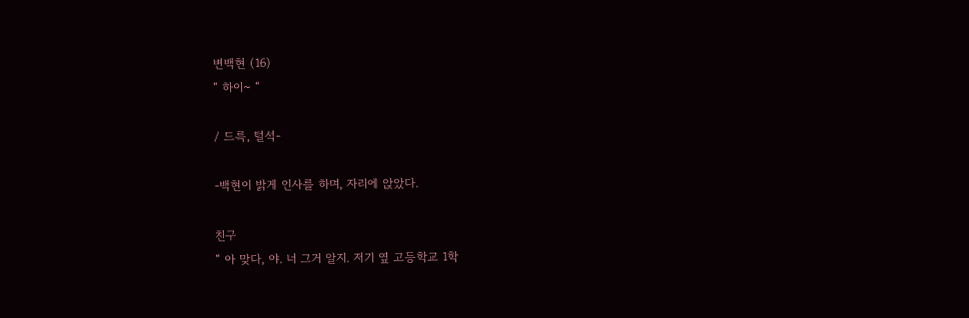변백현 (16)
“ 하이~ “

/ 드륵, 털석-

-백현이 밝게 인사를 하며, 자리에 앉았다.

친구
“ 아 맞다, 야. 너 그거 알지. 저기 옆 고등학교 1학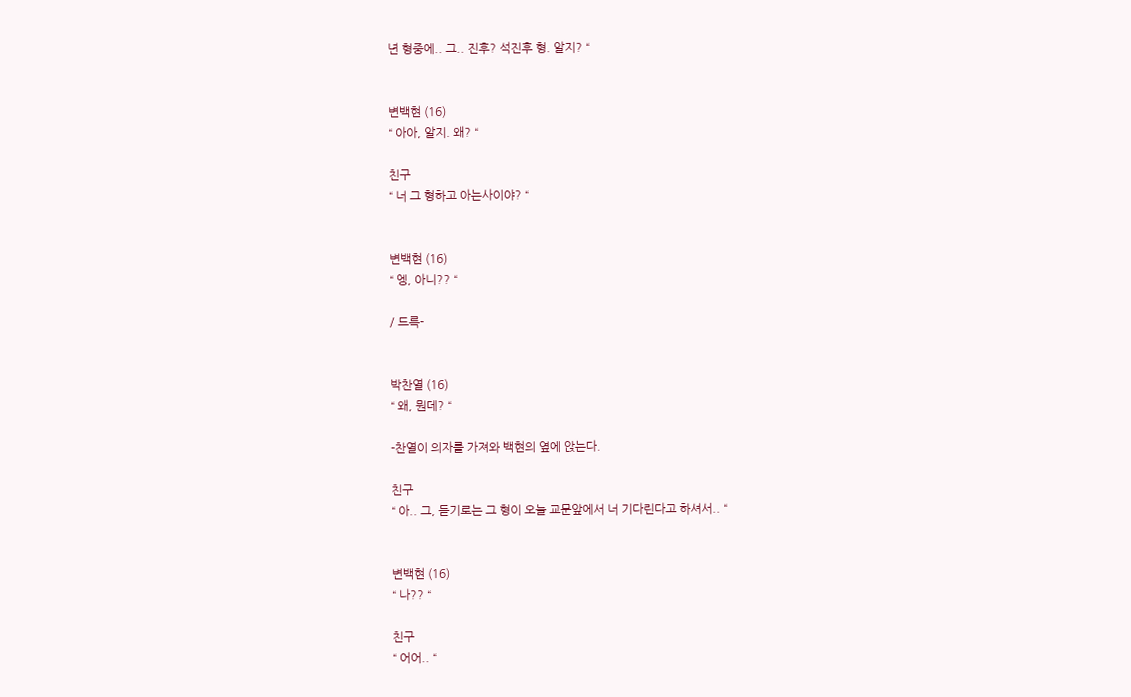년 형중에.. 그.. 진후? 석진후 형. 알지? “


변백현 (16)
“ 아아, 알지. 왜? “

친구
“ 너 그 형하고 아는사이야? “


변백현 (16)
“ 엥, 아니?? “

/ 드륵-


박찬열 (16)
“ 왜, 뭔데? “

-찬열이 의자를 가져와 백현의 옆에 앉는다.

친구
“ 아.. 그, 듣기로는 그 형이 오늘 교문앞에서 너 기다린다고 하셔서.. “


변백현 (16)
“ 나?? “

친구
“ 어어.. “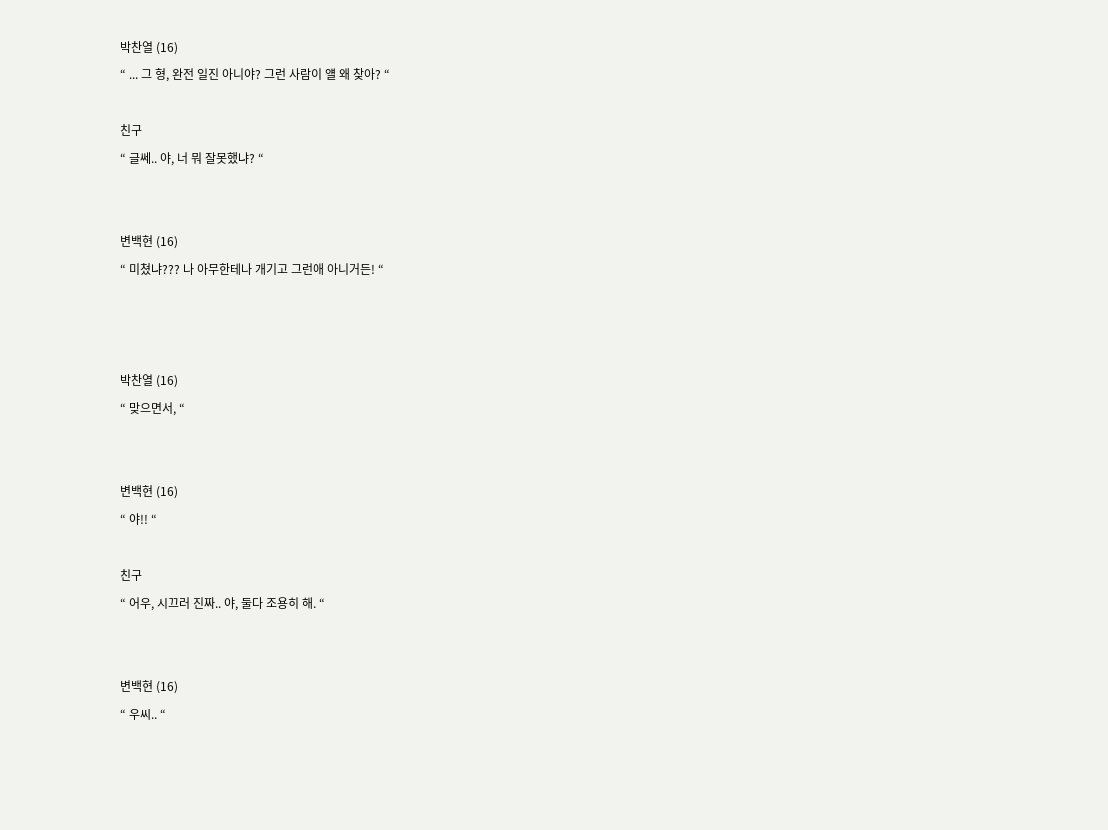박찬열 (16)
“ ... 그 형, 완전 일진 아니야? 그런 사람이 얠 왜 찾아? “

친구
“ 글쎄.. 야, 너 뭐 잘못했냐? “


변백현 (16)
“ 미쳤냐??? 나 아무한테나 개기고 그런애 아니거든! “



박찬열 (16)
“ 맞으면서, “


변백현 (16)
“ 야!! “

친구
“ 어우, 시끄러 진짜.. 야, 둘다 조용히 해. “


변백현 (16)
“ 우씨.. “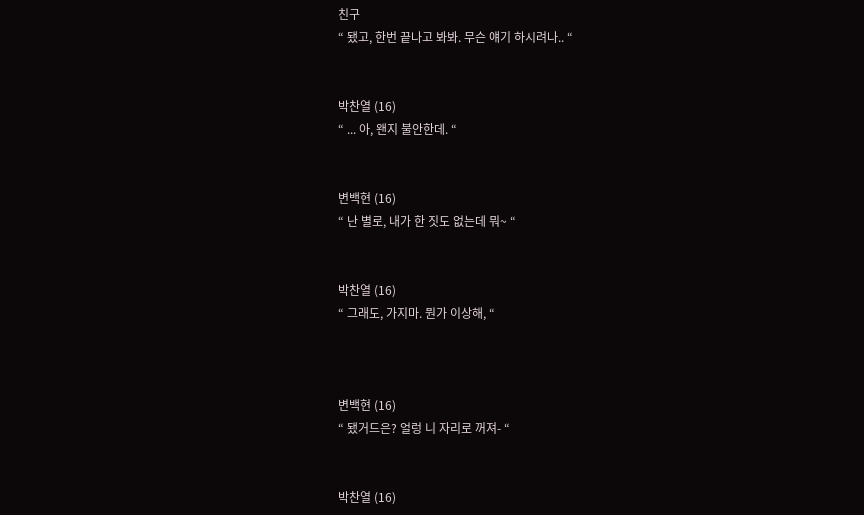친구
“ 됐고, 한번 끝나고 봐봐. 무슨 얘기 하시려나.. “


박찬열 (16)
“ ... 아, 왠지 불안한데. “


변백현 (16)
“ 난 별로, 내가 한 짓도 없는데 뭐~ “


박찬열 (16)
“ 그래도, 가지마. 뭔가 이상해, “



변백현 (16)
“ 됐거드은? 얼렁 니 자리로 꺼져- “


박찬열 (16)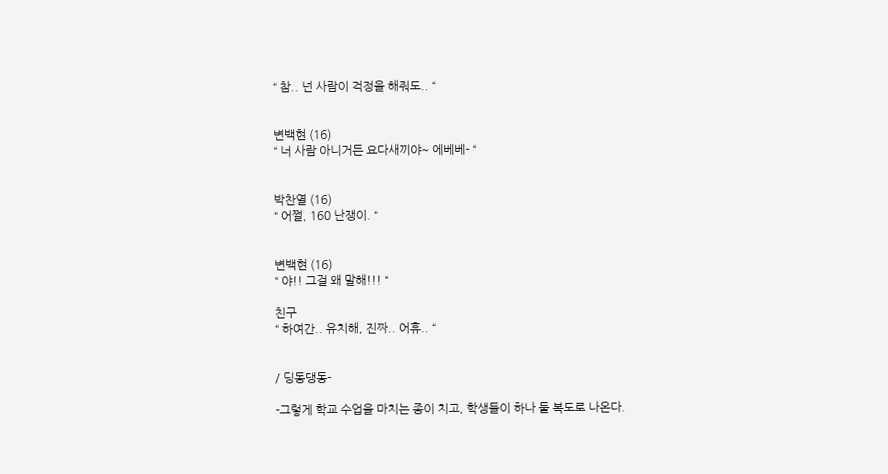“ 참.. 넌 사람이 걱정을 해줘도.. “


변백현 (16)
“ 너 사람 아니거든 요다새끼야~ 에베베- “


박찬열 (16)
“ 어쩔, 160 난쟁이. “


변백현 (16)
“ 야!! 그걸 왜 말해!!! “

친구
“ 하여간.. 유치해, 진짜.. 어휴.. “


/ 딩동댕동-

-그렇게 학교 수업을 마치는 종이 치고, 학생들이 하나 둘 복도로 나온다.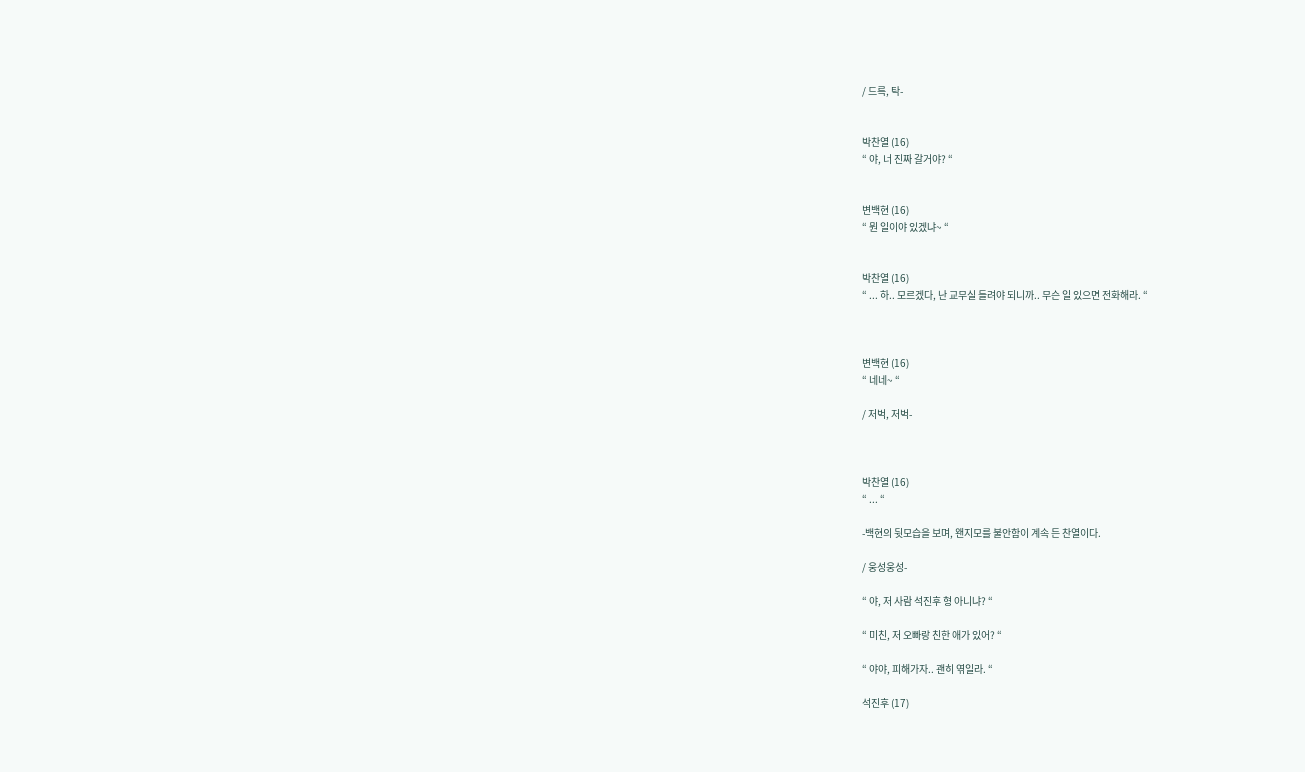/ 드륵, 탁-


박찬열 (16)
“ 야, 너 진짜 갈거야? “


변백현 (16)
“ 뭔 일이야 있겠냐~ “


박찬열 (16)
“ ... 하.. 모르겠다, 난 교무실 들려야 되니까.. 무슨 일 있으면 전화해라. “



변백현 (16)
“ 네네~ “

/ 저벅, 저벅-



박찬열 (16)
“ ... “

-백현의 뒷모습을 보며, 왠지모를 불안함이 계속 든 찬열이다.

/ 웅성웅성-

“ 야, 저 사람 석진후 형 아니냐? “

“ 미친, 저 오빠랑 친한 애가 있어? “

“ 야야, 피해가자.. 괜히 엮일라. “

석진후 (17)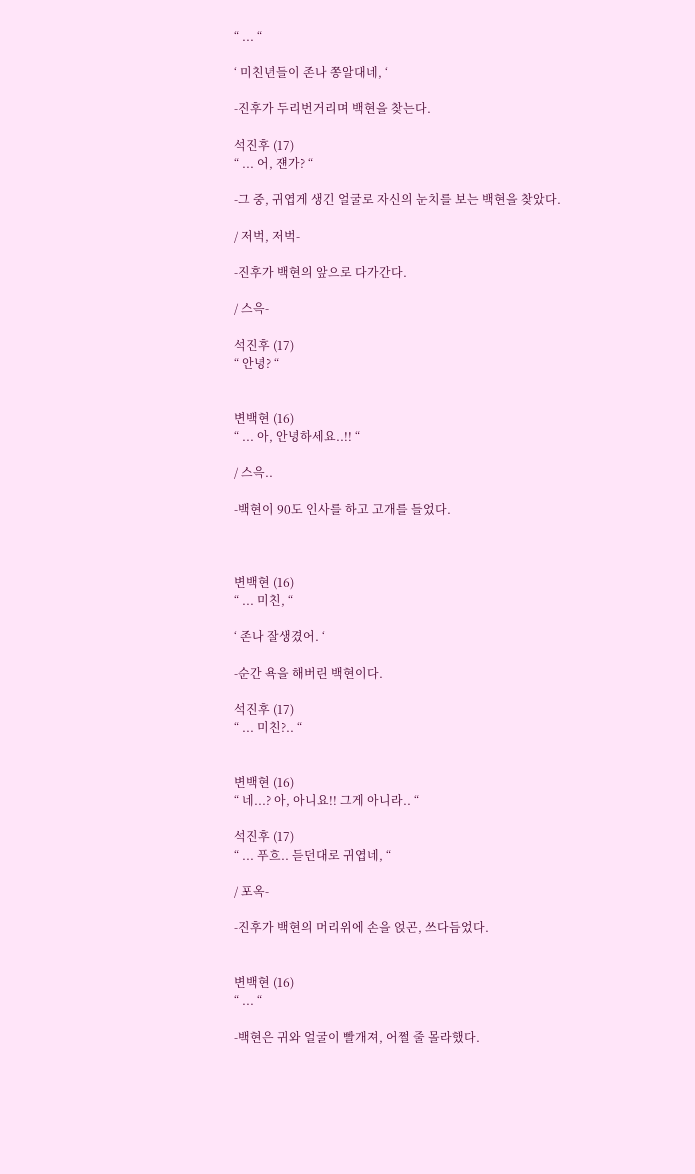“ ... “

‘ 미친년들이 존나 쫑알대네, ‘

-진후가 두리번거리며 백현을 찾는다.

석진후 (17)
“ ... 어, 쟨가? “

-그 중, 귀엽게 생긴 얼굴로 자신의 눈치를 보는 백현을 찾았다.

/ 저벅, 저벅-

-진후가 백현의 앞으로 다가간다.

/ 스윽-

석진후 (17)
“ 안녕? “


변백현 (16)
“ ... 아, 안녕하세요..!! “

/ 스윽..

-백현이 90도 인사를 하고 고개를 들었다.



변백현 (16)
“ ... 미친, “

‘ 존나 잘생겼어. ‘

-순간 욕을 해버린 백현이다.

석진후 (17)
“ ... 미친?.. “


변백현 (16)
“ 네...? 아, 아니요!! 그게 아니라.. “

석진후 (17)
“ ... 푸흐.. 듣던대로 귀엽네, “

/ 포옥-

-진후가 백현의 머리위에 손을 얹곤, 쓰다듬었다.


변백현 (16)
“ ... “

-백현은 귀와 얼굴이 빨개져, 어쩔 줄 몰라했다.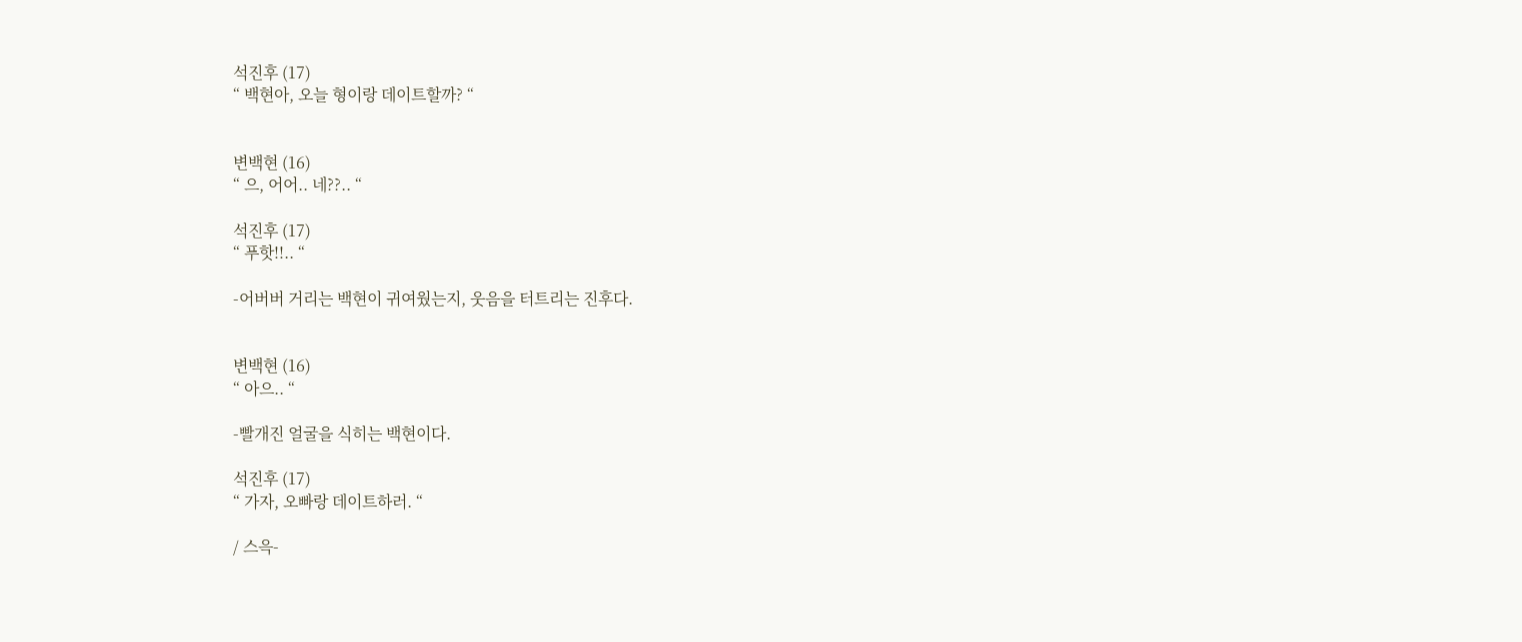석진후 (17)
“ 백현아, 오늘 형이랑 데이트할까? “


변백현 (16)
“ 으, 어어.. 네??.. “

석진후 (17)
“ 푸핫!!.. “

-어버버 거리는 백현이 귀여웠는지, 웃음을 터트리는 진후다.


변백현 (16)
“ 아으.. “

-빨개진 얼굴을 식히는 백현이다.

석진후 (17)
“ 가자, 오빠랑 데이트하러. “

/ 스윽-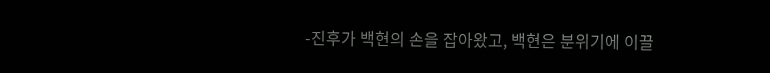-진후가 백현의 손을 잡아왔고, 백현은 분위기에 이끌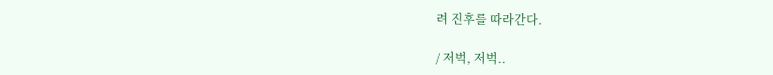려 진후를 따라간다.

/ 저벅, 저벅..